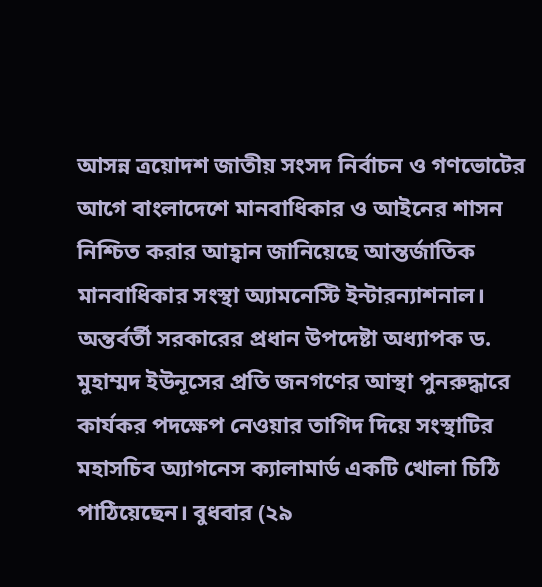আসন্ন ত্রয়োদশ জাতীয় সংসদ নির্বাচন ও গণভোটের আগে বাংলাদেশে মানবাধিকার ও আইনের শাসন নিশ্চিত করার আহ্বান জানিয়েছে আন্তর্জাতিক মানবাধিকার সংস্থা অ্যামনেস্টি ইন্টারন্যাশনাল। অন্তর্বর্তী সরকারের প্রধান উপদেষ্টা অধ্যাপক ড. মুহাম্মদ ইউনূসের প্রতি জনগণের আস্থা পুনরুদ্ধারে কার্যকর পদক্ষেপ নেওয়ার তাগিদ দিয়ে সংস্থাটির মহাসচিব অ্যাগনেস ক্যালামার্ড একটি খোলা চিঠি পাঠিয়েছেন। বুধবার (২৯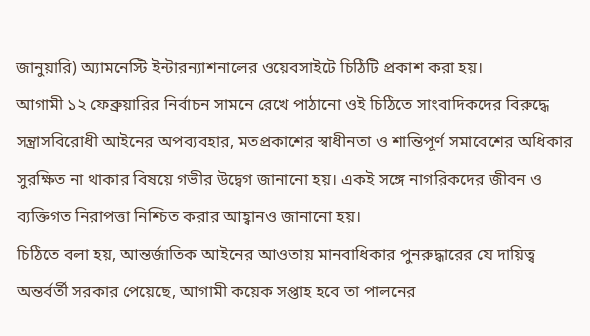জানুয়ারি) অ্যামনেস্টি ইন্টারন্যাশনালের ওয়েবসাইটে চিঠিটি প্রকাশ করা হয়।
আগামী ১২ ফেব্রুয়ারির নির্বাচন সামনে রেখে পাঠানো ওই চিঠিতে সাংবাদিকদের বিরুদ্ধে সন্ত্রাসবিরোধী আইনের অপব্যবহার, মতপ্রকাশের স্বাধীনতা ও শান্তিপূর্ণ সমাবেশের অধিকার সুরক্ষিত না থাকার বিষয়ে গভীর উদ্বেগ জানানো হয়। একই সঙ্গে নাগরিকদের জীবন ও ব্যক্তিগত নিরাপত্তা নিশ্চিত করার আহ্বানও জানানো হয়।
চিঠিতে বলা হয়, আন্তর্জাতিক আইনের আওতায় মানবাধিকার পুনরুদ্ধারের যে দায়িত্ব অন্তর্বর্তী সরকার পেয়েছে, আগামী কয়েক সপ্তাহ হবে তা পালনের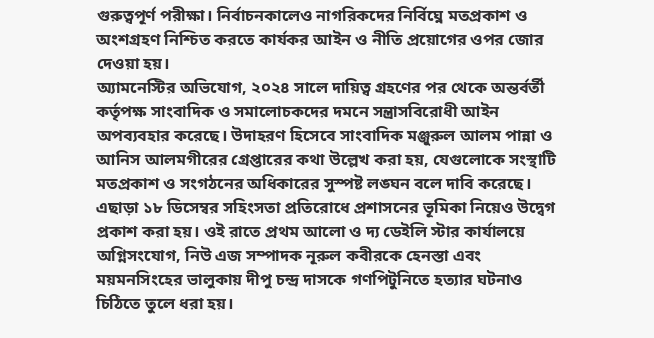গুরুত্বপূর্ণ পরীক্ষা। নির্বাচনকালেও নাগরিকদের নির্বিঘ্নে মতপ্রকাশ ও অংশগ্রহণ নিশ্চিত করতে কার্যকর আইন ও নীতি প্রয়োগের ওপর জোর দেওয়া হয়।
অ্যামনেস্টির অভিযোগ, ২০২৪ সালে দায়িত্ব গ্রহণের পর থেকে অন্তর্বর্তী কর্তৃপক্ষ সাংবাদিক ও সমালোচকদের দমনে সন্ত্রাসবিরোধী আইন অপব্যবহার করেছে। উদাহরণ হিসেবে সাংবাদিক মঞ্জুরুল আলম পান্না ও আনিস আলমগীরের গ্রেপ্তারের কথা উল্লেখ করা হয়, যেগুলোকে সংস্থাটি মতপ্রকাশ ও সংগঠনের অধিকারের সুস্পষ্ট লঙ্ঘন বলে দাবি করেছে।
এছাড়া ১৮ ডিসেম্বর সহিংসতা প্রতিরোধে প্রশাসনের ভূমিকা নিয়েও উদ্বেগ প্রকাশ করা হয়। ওই রাতে প্রথম আলো ও দ্য ডেইলি স্টার কার্যালয়ে অগ্নিসংযোগ, নিউ এজ সম্পাদক নূরুল কবীরকে হেনস্তা এবং ময়মনসিংহের ভালুকায় দীপু চন্দ্র দাসকে গণপিটুনিতে হত্যার ঘটনাও চিঠিতে তুলে ধরা হয়।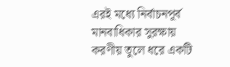এরই মধ্যে নির্বাচনপূর্ব মানবাধিকার সুরক্ষায় করণীয় তুলে ধরে একটি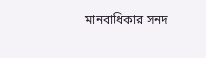মানবাধিকার সনদ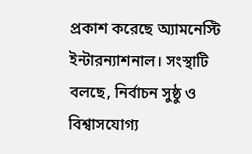প্রকাশ করেছে অ্যামনেস্টি ইন্টারন্যাশনাল। সংস্থাটি বলছে, নির্বাচন সুষ্ঠু ও বিশ্বাসযোগ্য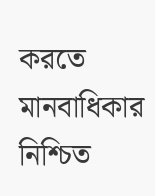করতে মানবাধিকার নিশ্চিত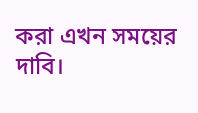করা এখন সময়ের দাবি।